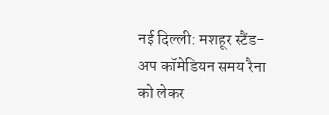नई दिल्ली: मशहूर स्टैंड-अप कॉमेडियन समय रैना को लेकर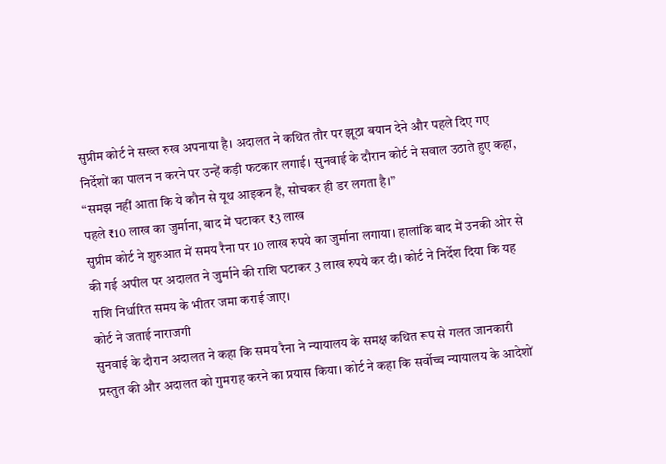सुप्रीम कोर्ट ने सख्त रुख अपनाया है। अदालत ने कथित तौर पर झूठा बयान देने और पहले दिए गए निर्देशों का पालन न करने पर उन्हें कड़ी फटकार लगाई। सुनवाई के दौरान कोर्ट ने सवाल उठाते हुए कहा, “समझ नहीं आता कि ये कौन से यूथ आइकन हैं, सोचकर ही डर लगता है।”
पहले ₹10 लाख का जुर्माना, बाद में घटाकर ₹3 लाख
सुप्रीम कोर्ट ने शुरुआत में समय रैना पर 10 लाख रुपये का जुर्माना लगाया। हालांकि बाद में उनकी ओर से की गई अपील पर अदालत ने जुर्माने की राशि घटाकर 3 लाख रुपये कर दी। कोर्ट ने निर्देश दिया कि यह राशि निर्धारित समय के भीतर जमा कराई जाए।
कोर्ट ने जताई नाराजगी
सुनवाई के दौरान अदालत ने कहा कि समय रैना ने न्यायालय के समक्ष कथित रूप से गलत जानकारी प्रस्तुत की और अदालत को गुमराह करने का प्रयास किया। कोर्ट ने कहा कि सर्वोच्च न्यायालय के आदेशों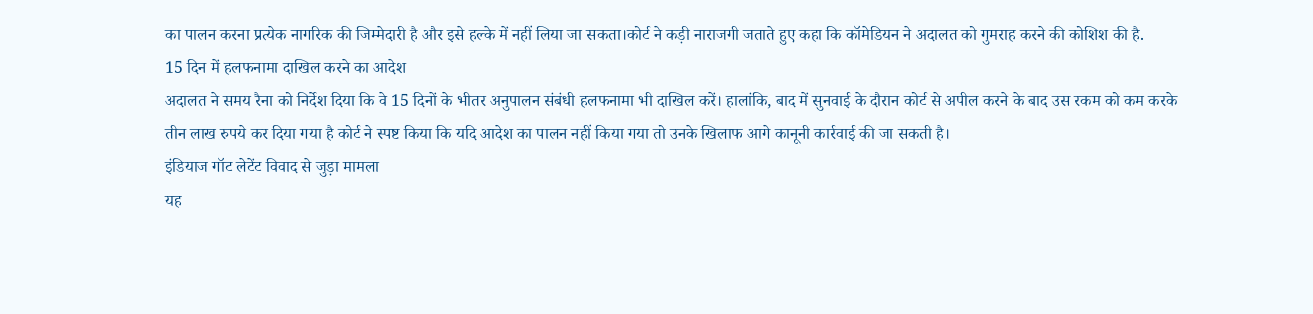का पालन करना प्रत्येक नागरिक की जिम्मेदारी है और इसे हल्के में नहीं लिया जा सकता।कोर्ट ने कड़ी नाराजगी जताते हुए कहा कि कॉमेडियन ने अदालत को गुमराह करने की कोशिश की है.
15 दिन में हलफनामा दाखिल करने का आदेश
अदालत ने समय रैना को निर्देश दिया कि वे 15 दिनों के भीतर अनुपालन संबंधी हलफनामा भी दाखिल करें। हालांकि, बाद में सुनवाई के दौरान कोर्ट से अपील करने के बाद उस रकम को कम करके तीन लाख रुपये कर दिया गया है कोर्ट ने स्पष्ट किया कि यदि आदेश का पालन नहीं किया गया तो उनके खिलाफ आगे कानूनी कार्रवाई की जा सकती है।
इंडियाज गॉट लेटेंट विवाद से जुड़ा मामला
यह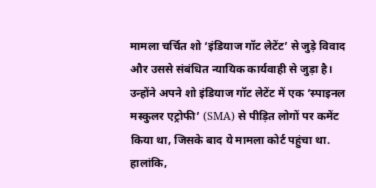मामला चर्चित शो ‘इंडियाज गॉट लेटेंट’ से जुड़े विवाद और उससे संबंधित न्यायिक कार्यवाही से जुड़ा है। उन्होंने अपने शो इंडियाज गॉट लेटेंट में एक ‘स्पाइनल मस्कुलर एट्रोफी’ (SMA) से पीड़ित लोगों पर कमेंट किया था, जिसके बाद ये मामला कोर्ट पहुंचा था. हालांकि,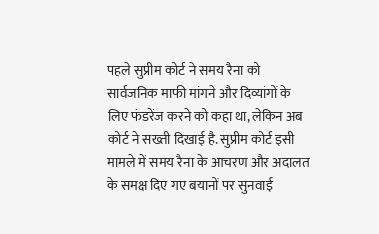पहले सुप्रीम कोर्ट ने समय रैना को सार्वजनिक माफी मांगने और दिव्यांगों के लिए फंडरेंज करने को कहा था, लेकिन अब कोर्ट ने सख्ती दिखाई है. सुप्रीम कोर्ट इसी मामले में समय रैना के आचरण और अदालत के समक्ष दिए गए बयानों पर सुनवाई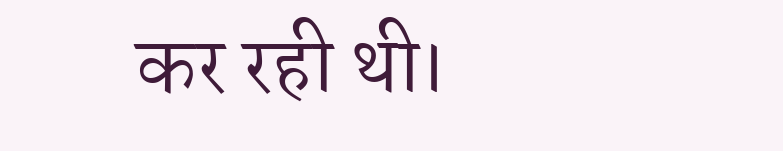कर रही थी।